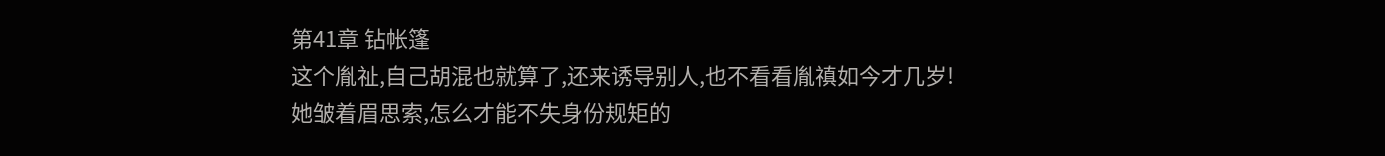第41章 钻帐篷
这个胤祉,自己胡混也就算了,还来诱导别人,也不看看胤禛如今才几岁!
她皱着眉思索,怎么才能不失身份规矩的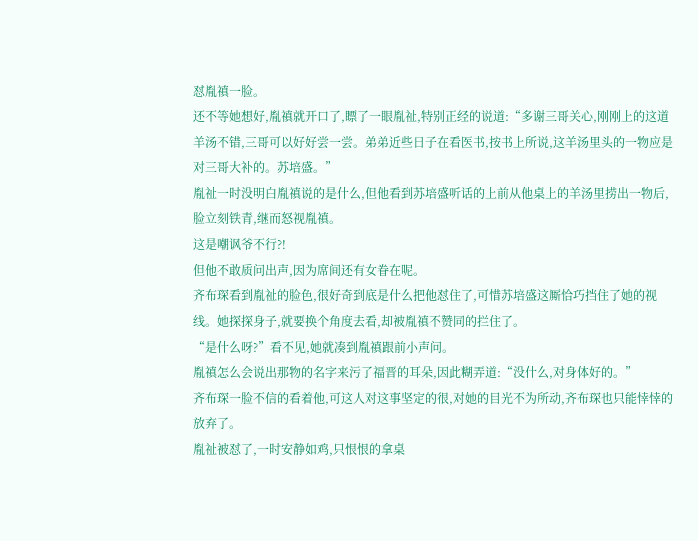怼胤禛一脸。
还不等她想好,胤禛就开口了,瞟了一眼胤祉,特别正经的说道:“多谢三哥关心,刚刚上的这道羊汤不错,三哥可以好好尝一尝。弟弟近些日子在看医书,按书上所说,这羊汤里头的一物应是对三哥大补的。苏培盛。”
胤祉一时没明白胤禛说的是什么,但他看到苏培盛听话的上前从他桌上的羊汤里捞出一物后,脸立刻铁青,继而怒视胤禛。
这是嘲讽爷不行?!
但他不敢质问出声,因为席间还有女眷在呢。
齐布琛看到胤祉的脸色,很好奇到底是什么把他怼住了,可惜苏培盛这厮恰巧挡住了她的视线。她探探身子,就要换个角度去看,却被胤禛不赞同的拦住了。
“是什么呀?”看不见,她就凑到胤禛跟前小声问。
胤禛怎么会说出那物的名字来污了福晋的耳朵,因此糊弄道:“没什么,对身体好的。”
齐布琛一脸不信的看着他,可这人对这事坚定的很,对她的目光不为所动,齐布琛也只能悻悻的放弃了。
胤祉被怼了,一时安静如鸡,只恨恨的拿桌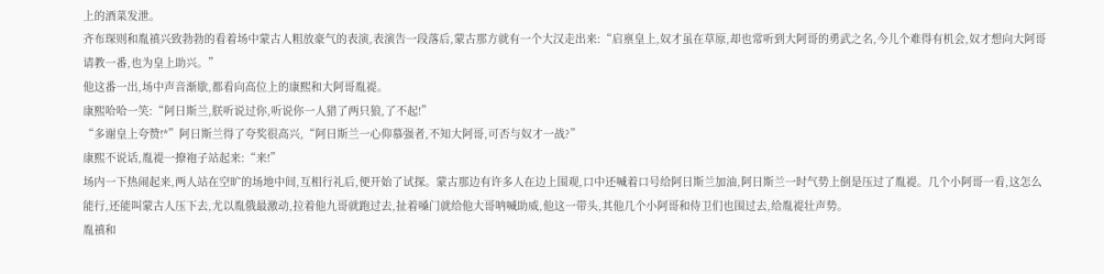上的酒菜发泄。
齐布琛则和胤禛兴致勃勃的看着场中蒙古人粗放豪气的表演,表演告一段落后,蒙古那方就有一个大汉走出来:“启禀皇上,奴才虽在草原,却也常听到大阿哥的勇武之名,今儿个难得有机会,奴才想向大阿哥请教一番,也为皇上助兴。”
他这番一出,场中声音渐歇,都看向高位上的康熙和大阿哥胤褆。
康熙哈哈一笑:“阿日斯兰,朕听说过你,听说你一人猎了两只狼,了不起!”
“多谢皇上夸赞!*”阿日斯兰得了夸奖很高兴,“阿日斯兰一心仰慕强者,不知大阿哥,可否与奴才一战?”
康熙不说话,胤褆一撩袍子站起来:“来!”
场内一下热闹起来,两人站在空旷的场地中间,互相行礼后,便开始了试探。蒙古那边有许多人在边上围观,口中还喊着口号给阿日斯兰加油,阿日斯兰一时气势上倒是压过了胤褆。几个小阿哥一看,这怎么能行,还能叫蒙古人压下去,尤以胤俄最激动,拉着他九哥就跑过去,扯着嗓门就给他大哥呐喊助威,他这一带头,其他几个小阿哥和侍卫们也围过去,给胤褆壮声势。
胤禛和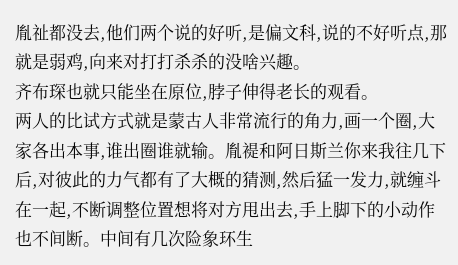胤祉都没去,他们两个说的好听,是偏文科,说的不好听点,那就是弱鸡,向来对打打杀杀的没啥兴趣。
齐布琛也就只能坐在原位,脖子伸得老长的观看。
两人的比试方式就是蒙古人非常流行的角力,画一个圈,大家各出本事,谁出圈谁就输。胤褆和阿日斯兰你来我往几下后,对彼此的力气都有了大概的猜测,然后猛一发力,就缠斗在一起,不断调整位置想将对方甩出去,手上脚下的小动作也不间断。中间有几次险象环生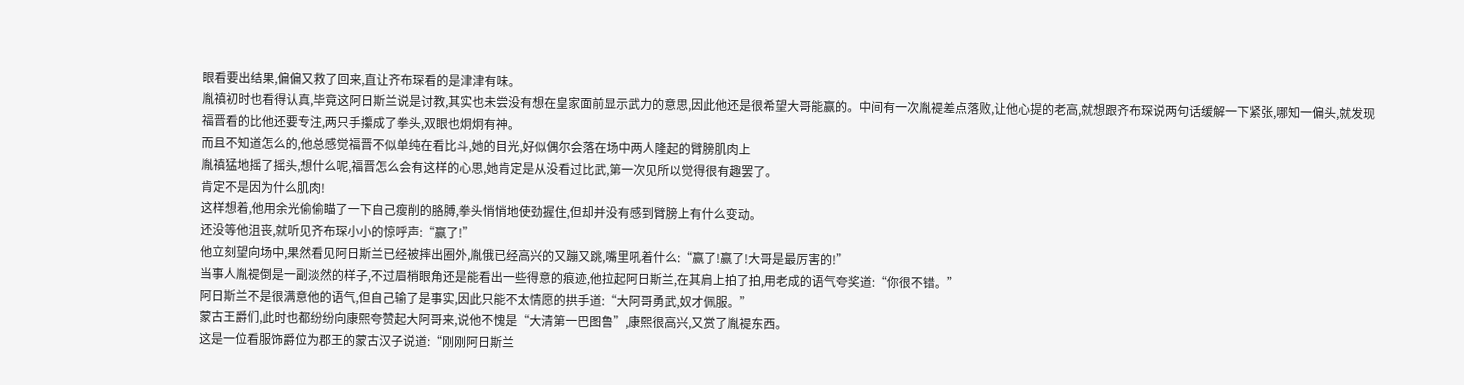眼看要出结果,偏偏又救了回来,直让齐布琛看的是津津有味。
胤禛初时也看得认真,毕竟这阿日斯兰说是讨教,其实也未尝没有想在皇家面前显示武力的意思,因此他还是很希望大哥能赢的。中间有一次胤褆差点落败,让他心提的老高,就想跟齐布琛说两句话缓解一下紧张,哪知一偏头,就发现福晋看的比他还要专注,两只手攥成了拳头,双眼也炯炯有神。
而且不知道怎么的,他总感觉福晋不似单纯在看比斗,她的目光,好似偶尔会落在场中两人隆起的臂膀肌肉上
胤禛猛地摇了摇头,想什么呢,福晋怎么会有这样的心思,她肯定是从没看过比武,第一次见所以觉得很有趣罢了。
肯定不是因为什么肌肉!
这样想着,他用余光偷偷瞄了一下自己瘦削的胳膊,拳头悄悄地使劲握住,但却并没有感到臂膀上有什么变动。
还没等他沮丧,就听见齐布琛小小的惊呼声:“赢了!”
他立刻望向场中,果然看见阿日斯兰已经被摔出圈外,胤俄已经高兴的又蹦又跳,嘴里吼着什么:“赢了!赢了!大哥是最厉害的!”
当事人胤褆倒是一副淡然的样子,不过眉梢眼角还是能看出一些得意的痕迹,他拉起阿日斯兰,在其肩上拍了拍,用老成的语气夸奖道:“你很不错。”
阿日斯兰不是很满意他的语气,但自己输了是事实,因此只能不太情愿的拱手道:“大阿哥勇武,奴才佩服。”
蒙古王爵们,此时也都纷纷向康熙夸赞起大阿哥来,说他不愧是“大清第一巴图鲁”,康熙很高兴,又赏了胤褆东西。
这是一位看服饰爵位为郡王的蒙古汉子说道:“刚刚阿日斯兰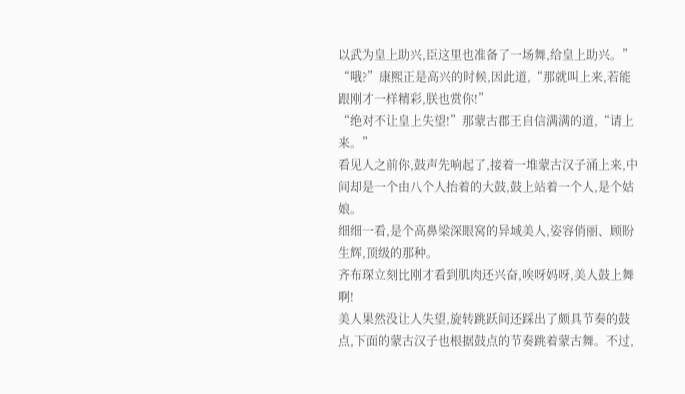以武为皇上助兴,臣这里也准备了一场舞,给皇上助兴。”
“哦?”康熙正是高兴的时候,因此道,“那就叫上来,若能跟刚才一样精彩,朕也赏你!”
“绝对不让皇上失望!”那蒙古郡王自信满满的道,“请上来。”
看见人之前你,鼓声先响起了,接着一堆蒙古汉子涌上来,中间却是一个由八个人抬着的大鼓,鼓上站着一个人,是个姑娘。
细细一看,是个高鼻梁深眼窝的异域美人,姿容俏丽、顾盼生辉,顶级的那种。
齐布琛立刻比刚才看到肌肉还兴奋,唉呀妈呀,美人鼓上舞啊!
美人果然没让人失望,旋转跳跃间还踩出了颇具节奏的鼓点,下面的蒙古汉子也根据鼓点的节奏跳着蒙古舞。不过,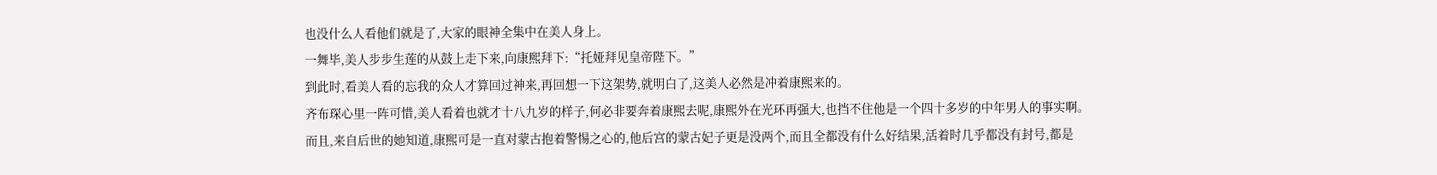也没什么人看他们就是了,大家的眼神全集中在美人身上。
一舞毕,美人步步生莲的从鼓上走下来,向康熙拜下:“托娅拜见皇帝陛下。”
到此时,看美人看的忘我的众人才算回过神来,再回想一下这架势,就明白了,这美人必然是冲着康熙来的。
齐布琛心里一阵可惜,美人看着也就才十八九岁的样子,何必非要奔着康熙去呢,康熙外在光环再强大,也挡不住他是一个四十多岁的中年男人的事实啊。
而且,来自后世的她知道,康熙可是一直对蒙古抱着警惕之心的,他后宫的蒙古妃子更是没两个,而且全都没有什么好结果,活着时几乎都没有封号,都是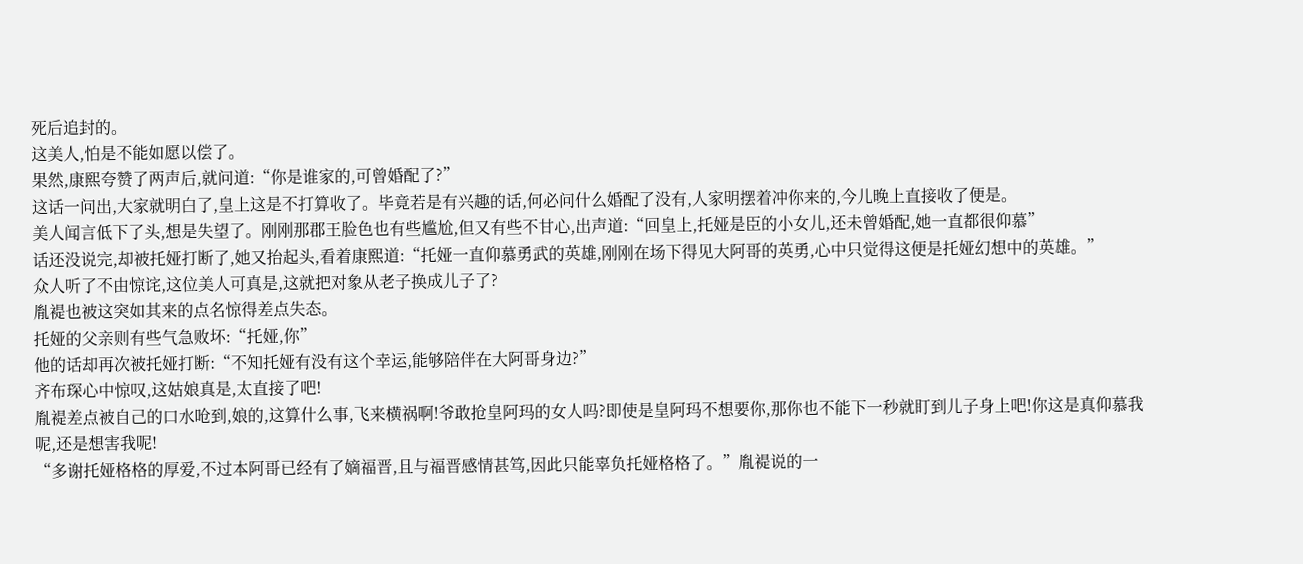死后追封的。
这美人,怕是不能如愿以偿了。
果然,康熙夸赞了两声后,就问道:“你是谁家的,可曾婚配了?”
这话一问出,大家就明白了,皇上这是不打算收了。毕竟若是有兴趣的话,何必问什么婚配了没有,人家明摆着冲你来的,今儿晚上直接收了便是。
美人闻言低下了头,想是失望了。刚刚那郡王脸色也有些尴尬,但又有些不甘心,出声道:“回皇上,托娅是臣的小女儿,还未曾婚配,她一直都很仰慕”
话还没说完,却被托娅打断了,她又抬起头,看着康熙道:“托娅一直仰慕勇武的英雄,刚刚在场下得见大阿哥的英勇,心中只觉得这便是托娅幻想中的英雄。”
众人听了不由惊诧,这位美人可真是,这就把对象从老子换成儿子了?
胤褆也被这突如其来的点名惊得差点失态。
托娅的父亲则有些气急败坏:“托娅,你”
他的话却再次被托娅打断:“不知托娅有没有这个幸运,能够陪伴在大阿哥身边?”
齐布琛心中惊叹,这姑娘真是,太直接了吧!
胤褆差点被自己的口水呛到,娘的,这算什么事,飞来横祸啊!爷敢抢皇阿玛的女人吗?即使是皇阿玛不想要你,那你也不能下一秒就盯到儿子身上吧!你这是真仰慕我呢,还是想害我呢!
“多谢托娅格格的厚爱,不过本阿哥已经有了嫡福晋,且与福晋感情甚笃,因此只能辜负托娅格格了。”胤褆说的一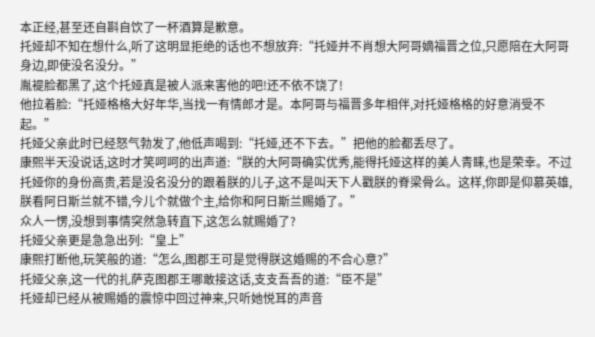本正经,甚至还自斟自饮了一杯酒算是歉意。
托娅却不知在想什么,听了这明显拒绝的话也不想放弃:“托娅并不肖想大阿哥嫡福晋之位,只愿陪在大阿哥身边,即使没名没分。”
胤褆脸都黑了,这个托娅真是被人派来害他的吧!还不依不饶了!
他拉着脸:“托娅格格大好年华,当找一有情郎才是。本阿哥与福晋多年相伴,对托娅格格的好意消受不起。”
托娅父亲此时已经怒气勃发了,他低声喝到:“托娅,还不下去。”把他的脸都丢尽了。
康熙半天没说话,这时才笑呵呵的出声道:“朕的大阿哥确实优秀,能得托娅这样的美人青睐,也是荣幸。不过托娅你的身份高贵,若是没名没分的跟着朕的儿子,这不是叫天下人戳朕的脊梁骨么。这样,你即是仰慕英雄,朕看阿日斯兰就不错,今儿个就做个主,给你和阿日斯兰赐婚了。”
众人一愣,没想到事情突然急转直下,这怎么就赐婚了?
托娅父亲更是急急出列:“皇上”
康熙打断他,玩笑般的道:“怎么,图郡王可是觉得朕这婚赐的不合心意?”
托娅父亲,这一代的扎萨克图郡王哪敢接这话,支支吾吾的道:“臣不是”
托娅却已经从被赐婚的震惊中回过神来,只听她悦耳的声音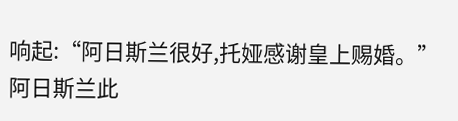响起:“阿日斯兰很好,托娅感谢皇上赐婚。”
阿日斯兰此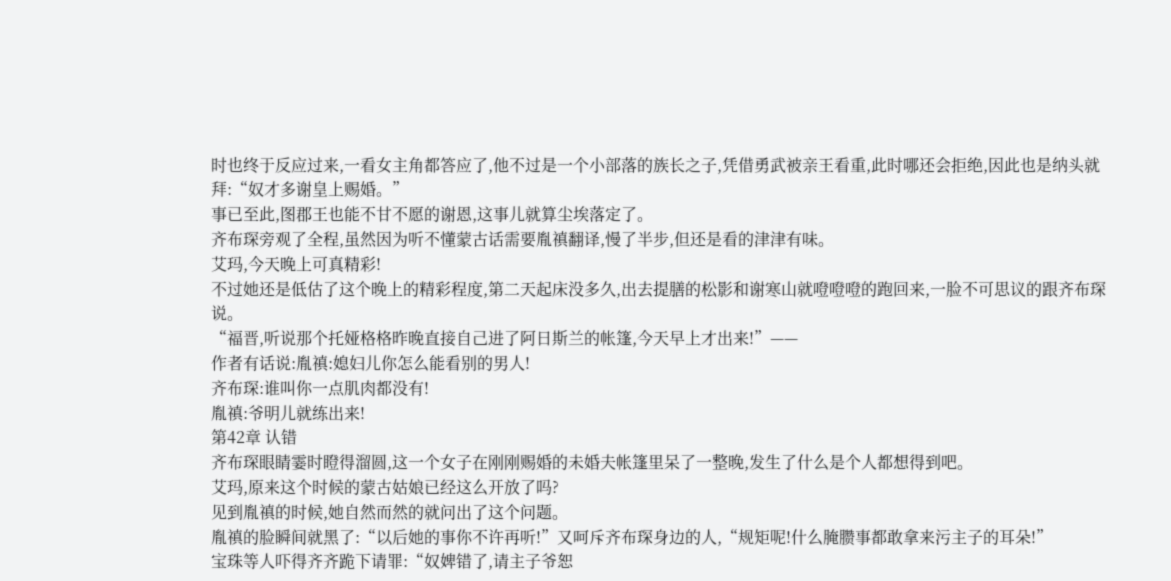时也终于反应过来,一看女主角都答应了,他不过是一个小部落的族长之子,凭借勇武被亲王看重,此时哪还会拒绝,因此也是纳头就拜:“奴才多谢皇上赐婚。”
事已至此,图郡王也能不甘不愿的谢恩,这事儿就算尘埃落定了。
齐布琛旁观了全程,虽然因为听不懂蒙古话需要胤禛翻译,慢了半步,但还是看的津津有味。
艾玛,今天晚上可真精彩!
不过她还是低估了这个晚上的精彩程度,第二天起床没多久,出去提膳的松影和谢寒山就噔噔噔的跑回来,一脸不可思议的跟齐布琛说。
“福晋,听说那个托娅格格昨晚直接自己进了阿日斯兰的帐篷,今天早上才出来!”——
作者有话说:胤禛:媳妇儿你怎么能看别的男人!
齐布琛:谁叫你一点肌肉都没有!
胤禛:爷明儿就练出来!
第42章 认错
齐布琛眼睛霎时瞪得溜圆,这一个女子在刚刚赐婚的未婚夫帐篷里呆了一整晚,发生了什么是个人都想得到吧。
艾玛,原来这个时候的蒙古姑娘已经这么开放了吗?
见到胤禛的时候,她自然而然的就问出了这个问题。
胤禛的脸瞬间就黑了:“以后她的事你不许再听!”又呵斥齐布琛身边的人,“规矩呢!什么腌臜事都敢拿来污主子的耳朵!”
宝珠等人吓得齐齐跪下请罪:“奴婢错了,请主子爷恕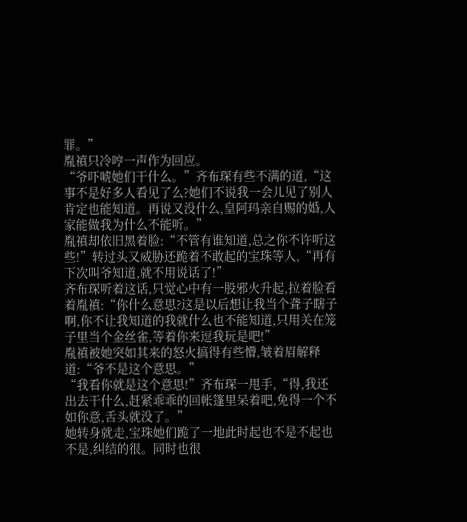罪。”
胤禛只冷哼一声作为回应。
“爷吓唬她们干什么。”齐布琛有些不满的道,“这事不是好多人看见了么?她们不说我一会儿见了别人肯定也能知道。再说又没什么,皇阿玛亲自赐的婚,人家能做我为什么不能听。”
胤禛却依旧黑着脸:“不管有谁知道,总之你不许听这些!”转过头又威胁还跪着不敢起的宝珠等人,“再有下次叫爷知道,就不用说话了!”
齐布琛听着这话,只觉心中有一股邪火升起,拉着脸看着胤禛:“你什么意思?这是以后想让我当个聋子瞎子啊,你不让我知道的我就什么也不能知道,只用关在笼子里当个金丝雀,等着你来逗我玩是吧!”
胤禛被她突如其来的怒火搞得有些懵,皱着眉解释道:“爷不是这个意思。”
“我看你就是这个意思!”齐布琛一甩手,“得,我还出去干什么,赶紧乖乖的回帐篷里呆着吧,免得一个不如你意,舌头就没了。”
她转身就走,宝珠她们跪了一地此时起也不是不起也不是,纠结的很。同时也很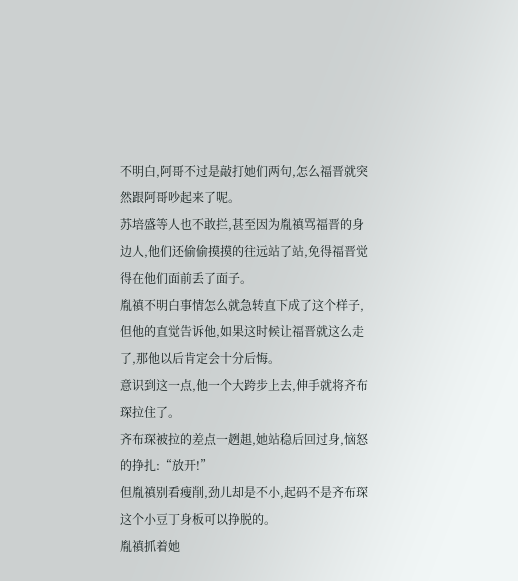不明白,阿哥不过是敲打她们两句,怎么福晋就突然跟阿哥吵起来了呢。
苏培盛等人也不敢拦,甚至因为胤禛骂福晋的身边人,他们还偷偷摸摸的往远站了站,免得福晋觉得在他们面前丢了面子。
胤禛不明白事情怎么就急转直下成了这个样子,但他的直觉告诉他,如果这时候让福晋就这么走了,那他以后肯定会十分后悔。
意识到这一点,他一个大跨步上去,伸手就将齐布琛拉住了。
齐布琛被拉的差点一趔趄,她站稳后回过身,恼怒的挣扎:“放开!”
但胤禛别看瘦削,劲儿却是不小,起码不是齐布琛这个小豆丁身板可以挣脱的。
胤禛抓着她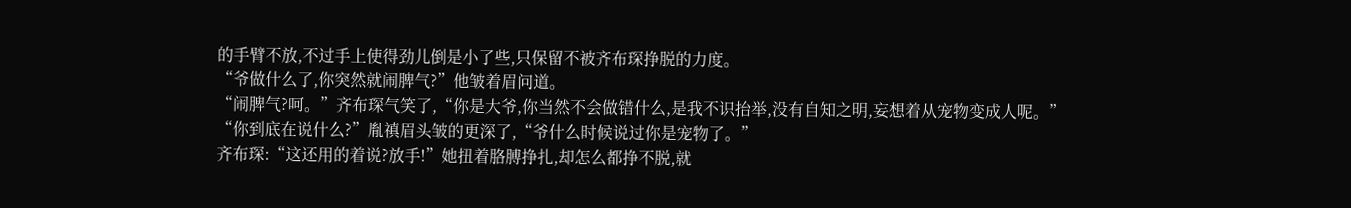的手臂不放,不过手上使得劲儿倒是小了些,只保留不被齐布琛挣脱的力度。
“爷做什么了,你突然就闹脾气?”他皱着眉问道。
“闹脾气?呵。”齐布琛气笑了,“你是大爷,你当然不会做错什么,是我不识抬举,没有自知之明,妄想着从宠物变成人呢。”
“你到底在说什么?”胤禛眉头皱的更深了,“爷什么时候说过你是宠物了。”
齐布琛:“这还用的着说?放手!”她扭着胳膊挣扎,却怎么都挣不脱,就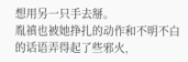想用另一只手去掰。
胤禛也被她挣扎的动作和不明不白的话语弄得起了些邪火,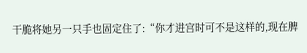干脆将她另一只手也固定住了:“你才进宫时可不是这样的,现在脾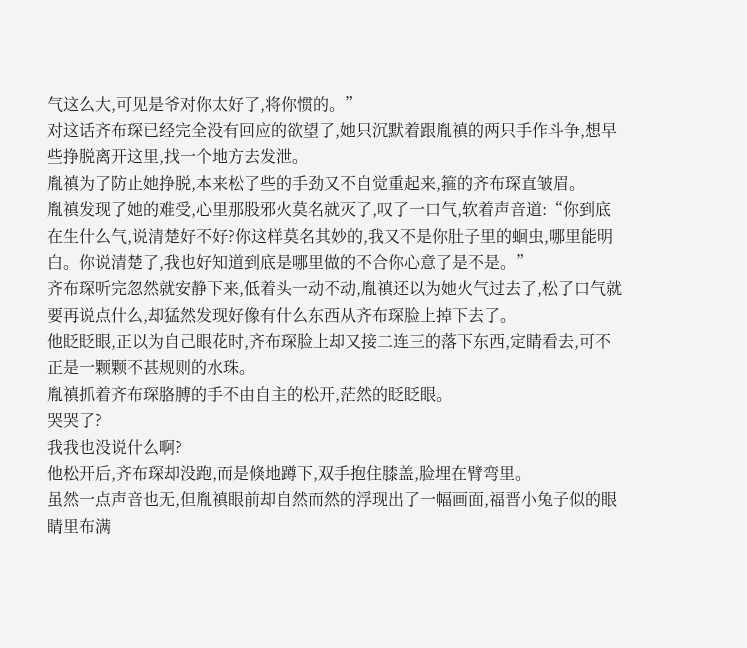气这么大,可见是爷对你太好了,将你惯的。”
对这话齐布琛已经完全没有回应的欲望了,她只沉默着跟胤禛的两只手作斗争,想早些挣脱离开这里,找一个地方去发泄。
胤禛为了防止她挣脱,本来松了些的手劲又不自觉重起来,箍的齐布琛直皱眉。
胤禛发现了她的难受,心里那股邪火莫名就灭了,叹了一口气,软着声音道:“你到底在生什么气,说清楚好不好?你这样莫名其妙的,我又不是你肚子里的蛔虫,哪里能明白。你说清楚了,我也好知道到底是哪里做的不合你心意了是不是。”
齐布琛听完忽然就安静下来,低着头一动不动,胤禛还以为她火气过去了,松了口气就要再说点什么,却猛然发现好像有什么东西从齐布琛脸上掉下去了。
他眨眨眼,正以为自己眼花时,齐布琛脸上却又接二连三的落下东西,定睛看去,可不正是一颗颗不甚规则的水珠。
胤禛抓着齐布琛胳膊的手不由自主的松开,茫然的眨眨眼。
哭哭了?
我我也没说什么啊?
他松开后,齐布琛却没跑,而是倏地蹲下,双手抱住膝盖,脸埋在臂弯里。
虽然一点声音也无,但胤禛眼前却自然而然的浮现出了一幅画面,福晋小兔子似的眼睛里布满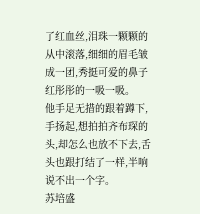了红血丝,泪珠一颗颗的从中滚落,细细的眉毛皱成一团,秀挺可爱的鼻子红彤彤的一吸一吸。
他手足无措的跟着蹲下,手扬起,想拍拍齐布琛的头,却怎么也放不下去,舌头也跟打结了一样,半响说不出一个字。
苏培盛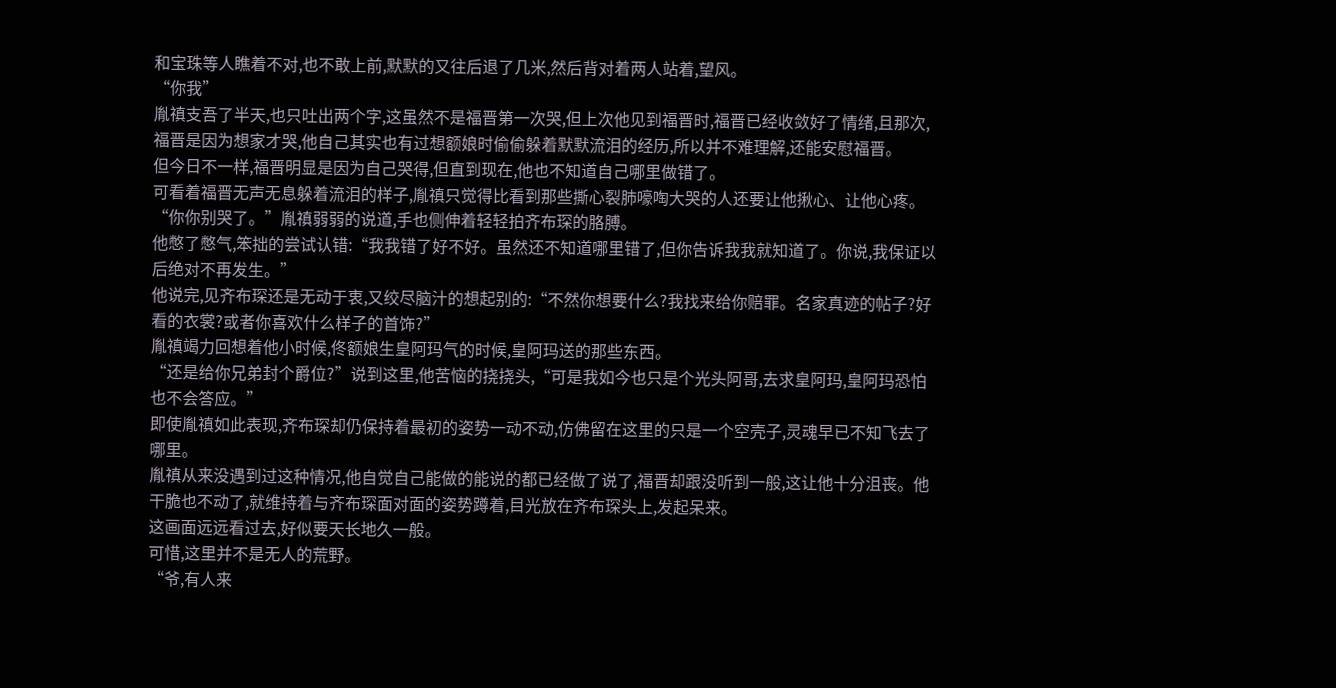和宝珠等人瞧着不对,也不敢上前,默默的又往后退了几米,然后背对着两人站着,望风。
“你我”
胤禛支吾了半天,也只吐出两个字,这虽然不是福晋第一次哭,但上次他见到福晋时,福晋已经收敛好了情绪,且那次,福晋是因为想家才哭,他自己其实也有过想额娘时偷偷躲着默默流泪的经历,所以并不难理解,还能安慰福晋。
但今日不一样,福晋明显是因为自己哭得,但直到现在,他也不知道自己哪里做错了。
可看着福晋无声无息躲着流泪的样子,胤禛只觉得比看到那些撕心裂肺嚎啕大哭的人还要让他揪心、让他心疼。
“你你别哭了。”胤禛弱弱的说道,手也侧伸着轻轻拍齐布琛的胳膊。
他憋了憋气,笨拙的尝试认错:“我我错了好不好。虽然还不知道哪里错了,但你告诉我我就知道了。你说,我保证以后绝对不再发生。”
他说完,见齐布琛还是无动于衷,又绞尽脑汁的想起别的:“不然你想要什么?我找来给你赔罪。名家真迹的帖子?好看的衣裳?或者你喜欢什么样子的首饰?”
胤禛竭力回想着他小时候,佟额娘生皇阿玛气的时候,皇阿玛送的那些东西。
“还是给你兄弟封个爵位?”说到这里,他苦恼的挠挠头,“可是我如今也只是个光头阿哥,去求皇阿玛,皇阿玛恐怕也不会答应。”
即使胤禛如此表现,齐布琛却仍保持着最初的姿势一动不动,仿佛留在这里的只是一个空壳子,灵魂早已不知飞去了哪里。
胤禛从来没遇到过这种情况,他自觉自己能做的能说的都已经做了说了,福晋却跟没听到一般,这让他十分沮丧。他干脆也不动了,就维持着与齐布琛面对面的姿势蹲着,目光放在齐布琛头上,发起呆来。
这画面远远看过去,好似要天长地久一般。
可惜,这里并不是无人的荒野。
“爷,有人来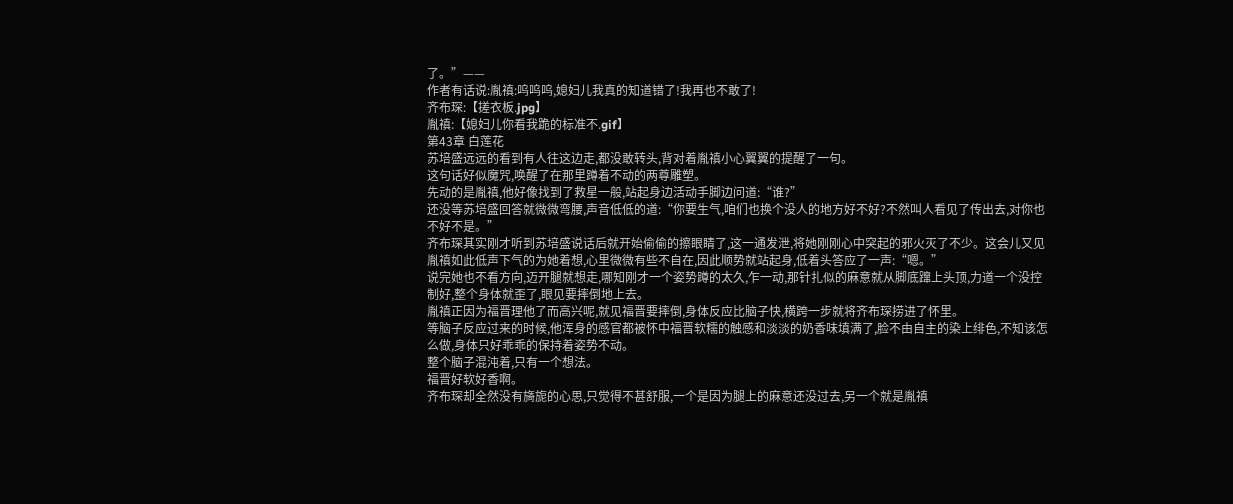了。”——
作者有话说:胤禛:呜呜呜,媳妇儿我真的知道错了!我再也不敢了!
齐布琛:【搓衣板.jpg】
胤禛:【媳妇儿你看我跪的标准不.gif】
第43章 白莲花
苏培盛远远的看到有人往这边走,都没敢转头,背对着胤禛小心翼翼的提醒了一句。
这句话好似魔咒,唤醒了在那里蹲着不动的两尊雕塑。
先动的是胤禛,他好像找到了救星一般,站起身边活动手脚边问道:“谁?”
还没等苏培盛回答就微微弯腰,声音低低的道:“你要生气,咱们也换个没人的地方好不好?不然叫人看见了传出去,对你也不好不是。”
齐布琛其实刚才听到苏培盛说话后就开始偷偷的擦眼睛了,这一通发泄,将她刚刚心中突起的邪火灭了不少。这会儿又见胤禛如此低声下气的为她着想,心里微微有些不自在,因此顺势就站起身,低着头答应了一声:“嗯。”
说完她也不看方向,迈开腿就想走,哪知刚才一个姿势蹲的太久,乍一动,那针扎似的麻意就从脚底蹿上头顶,力道一个没控制好,整个身体就歪了,眼见要摔倒地上去。
胤禛正因为福晋理他了而高兴呢,就见福晋要摔倒,身体反应比脑子快,横跨一步就将齐布琛捞进了怀里。
等脑子反应过来的时候,他浑身的感官都被怀中福晋软糯的触感和淡淡的奶香味填满了,脸不由自主的染上绯色,不知该怎么做,身体只好乖乖的保持着姿势不动。
整个脑子混沌着,只有一个想法。
福晋好软好香啊。
齐布琛却全然没有旖旎的心思,只觉得不甚舒服,一个是因为腿上的麻意还没过去,另一个就是胤禛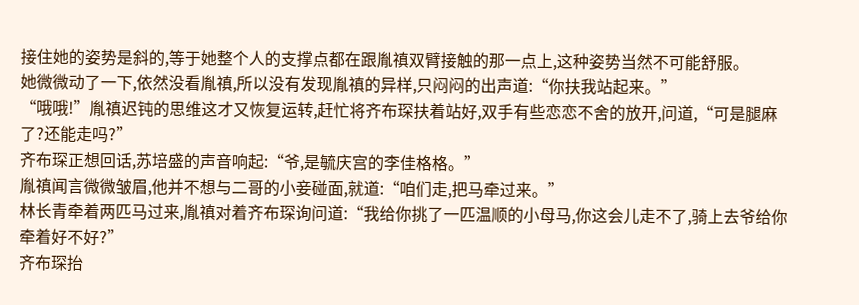接住她的姿势是斜的,等于她整个人的支撑点都在跟胤禛双臂接触的那一点上,这种姿势当然不可能舒服。
她微微动了一下,依然没看胤禛,所以没有发现胤禛的异样,只闷闷的出声道:“你扶我站起来。”
“哦哦!”胤禛迟钝的思维这才又恢复运转,赶忙将齐布琛扶着站好,双手有些恋恋不舍的放开,问道,“可是腿麻了?还能走吗?”
齐布琛正想回话,苏培盛的声音响起:“爷,是毓庆宫的李佳格格。”
胤禛闻言微微皱眉,他并不想与二哥的小妾碰面,就道:“咱们走,把马牵过来。”
林长青牵着两匹马过来,胤禛对着齐布琛询问道:“我给你挑了一匹温顺的小母马,你这会儿走不了,骑上去爷给你牵着好不好?”
齐布琛抬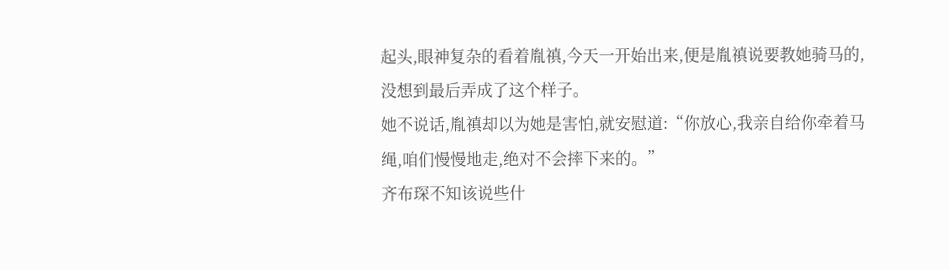起头,眼神复杂的看着胤禛,今天一开始出来,便是胤禛说要教她骑马的,没想到最后弄成了这个样子。
她不说话,胤禛却以为她是害怕,就安慰道:“你放心,我亲自给你牵着马绳,咱们慢慢地走,绝对不会摔下来的。”
齐布琛不知该说些什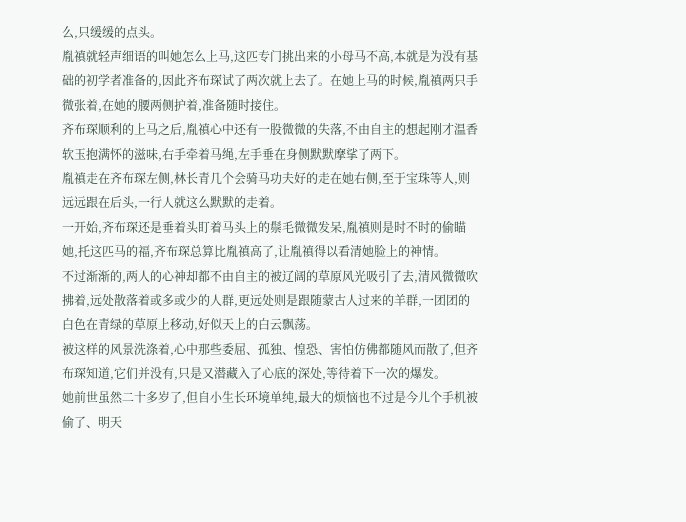么,只缓缓的点头。
胤禛就轻声细语的叫她怎么上马,这匹专门挑出来的小母马不高,本就是为没有基础的初学者准备的,因此齐布琛试了两次就上去了。在她上马的时候,胤禛两只手微张着,在她的腰两侧护着,准备随时接住。
齐布琛顺利的上马之后,胤禛心中还有一股微微的失落,不由自主的想起刚才温香软玉抱满怀的滋味,右手牵着马绳,左手垂在身侧默默摩挲了两下。
胤禛走在齐布琛左侧,林长青几个会骑马功夫好的走在她右侧,至于宝珠等人,则远远跟在后头,一行人就这么默默的走着。
一开始,齐布琛还是垂着头盯着马头上的鬃毛微微发呆,胤禛则是时不时的偷瞄她,托这匹马的福,齐布琛总算比胤禛高了,让胤禛得以看清她脸上的神情。
不过渐渐的,两人的心神却都不由自主的被辽阔的草原风光吸引了去,清风微微吹拂着,远处散落着或多或少的人群,更远处则是跟随蒙古人过来的羊群,一团团的白色在青绿的草原上移动,好似天上的白云飘荡。
被这样的风景洗涤着,心中那些委屈、孤独、惶恐、害怕仿佛都随风而散了,但齐布琛知道,它们并没有,只是又潜藏入了心底的深处,等待着下一次的爆发。
她前世虽然二十多岁了,但自小生长环境单纯,最大的烦恼也不过是今儿个手机被偷了、明天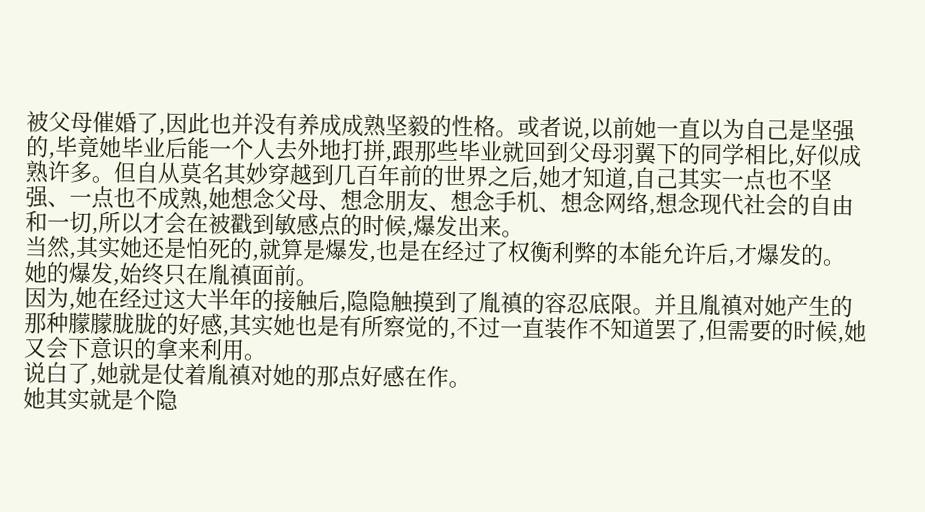被父母催婚了,因此也并没有养成成熟坚毅的性格。或者说,以前她一直以为自己是坚强的,毕竟她毕业后能一个人去外地打拼,跟那些毕业就回到父母羽翼下的同学相比,好似成熟许多。但自从莫名其妙穿越到几百年前的世界之后,她才知道,自己其实一点也不坚强、一点也不成熟,她想念父母、想念朋友、想念手机、想念网络,想念现代社会的自由和一切,所以才会在被戳到敏感点的时候,爆发出来。
当然,其实她还是怕死的,就算是爆发,也是在经过了权衡利弊的本能允许后,才爆发的。
她的爆发,始终只在胤禛面前。
因为,她在经过这大半年的接触后,隐隐触摸到了胤禛的容忍底限。并且胤禛对她产生的那种朦朦胧胧的好感,其实她也是有所察觉的,不过一直装作不知道罢了,但需要的时候,她又会下意识的拿来利用。
说白了,她就是仗着胤禛对她的那点好感在作。
她其实就是个隐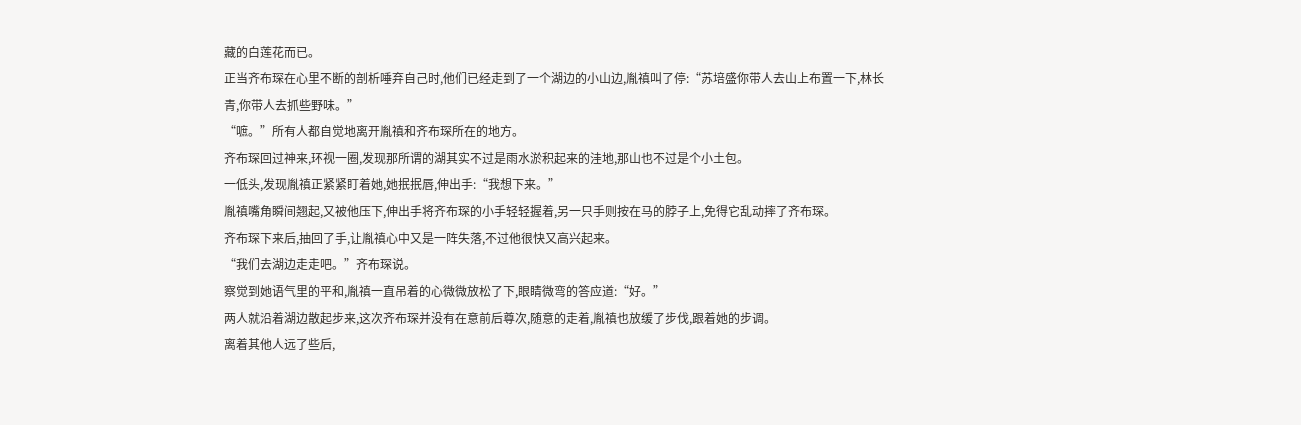藏的白莲花而已。
正当齐布琛在心里不断的剖析唾弃自己时,他们已经走到了一个湖边的小山边,胤禛叫了停:“苏培盛你带人去山上布置一下,林长青,你带人去抓些野味。”
“嗻。”所有人都自觉地离开胤禛和齐布琛所在的地方。
齐布琛回过神来,环视一圈,发现那所谓的湖其实不过是雨水淤积起来的洼地,那山也不过是个小土包。
一低头,发现胤禛正紧紧盯着她,她抿抿唇,伸出手:“我想下来。”
胤禛嘴角瞬间翘起,又被他压下,伸出手将齐布琛的小手轻轻握着,另一只手则按在马的脖子上,免得它乱动摔了齐布琛。
齐布琛下来后,抽回了手,让胤禛心中又是一阵失落,不过他很快又高兴起来。
“我们去湖边走走吧。”齐布琛说。
察觉到她语气里的平和,胤禛一直吊着的心微微放松了下,眼睛微弯的答应道:“好。”
两人就沿着湖边散起步来,这次齐布琛并没有在意前后尊次,随意的走着,胤禛也放缓了步伐,跟着她的步调。
离着其他人远了些后,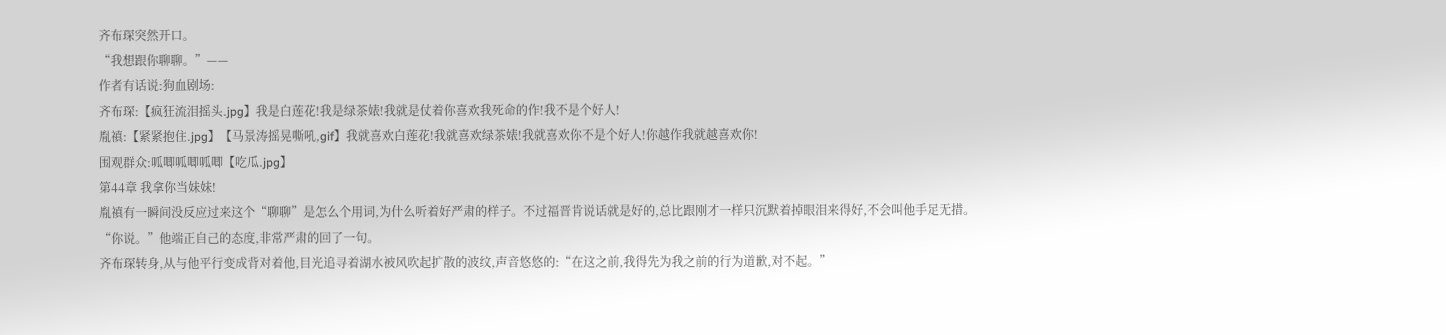齐布琛突然开口。
“我想跟你聊聊。”——
作者有话说:狗血剧场:
齐布琛:【疯狂流泪摇头.jpg】我是白莲花!我是绿茶婊!我就是仗着你喜欢我死命的作!我不是个好人!
胤禛:【紧紧抱住.jpg】【马景涛摇晃嘶吼,gif】我就喜欢白莲花!我就喜欢绿茶婊!我就喜欢你不是个好人!你越作我就越喜欢你!
围观群众:呱唧呱唧呱唧【吃瓜.jpg】
第44章 我拿你当妹妹!
胤禛有一瞬间没反应过来这个“聊聊”是怎么个用词,为什么听着好严肃的样子。不过福晋肯说话就是好的,总比跟刚才一样只沉默着掉眼泪来得好,不会叫他手足无措。
“你说。”他端正自己的态度,非常严肃的回了一句。
齐布琛转身,从与他平行变成背对着他,目光追寻着湖水被风吹起扩散的波纹,声音悠悠的:“在这之前,我得先为我之前的行为道歉,对不起。”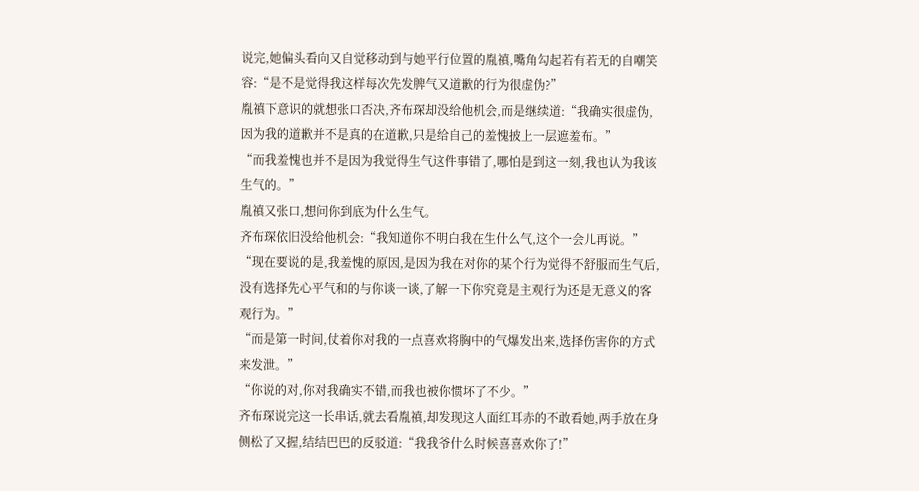说完,她偏头看向又自觉移动到与她平行位置的胤禛,嘴角勾起若有若无的自嘲笑容:“是不是觉得我这样每次先发脾气又道歉的行为很虚伪?”
胤禛下意识的就想张口否决,齐布琛却没给他机会,而是继续道:“我确实很虚伪,因为我的道歉并不是真的在道歉,只是给自己的羞愧披上一层遮羞布。”
“而我羞愧也并不是因为我觉得生气这件事错了,哪怕是到这一刻,我也认为我该生气的。”
胤禛又张口,想问你到底为什么生气。
齐布琛依旧没给他机会:“我知道你不明白我在生什么气,这个一会儿再说。”
“现在要说的是,我羞愧的原因,是因为我在对你的某个行为觉得不舒服而生气后,没有选择先心平气和的与你谈一谈,了解一下你究竟是主观行为还是无意义的客观行为。”
“而是第一时间,仗着你对我的一点喜欢将胸中的气爆发出来,选择伤害你的方式来发泄。”
“你说的对,你对我确实不错,而我也被你惯坏了不少。”
齐布琛说完这一长串话,就去看胤禛,却发现这人面红耳赤的不敢看她,两手放在身侧松了又握,结结巴巴的反驳道:“我我爷什么时候喜喜欢你了!”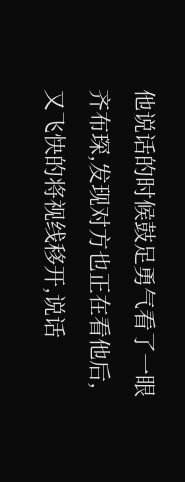他说话的时候鼓足勇气看了一眼齐布琛,发现对方也正在看他后,又飞快的将视线移开,说话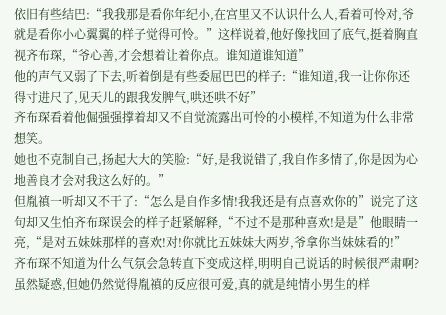依旧有些结巴:“我我那是看你年纪小,在宫里又不认识什么人,看着可怜对,爷就是看你小心翼翼的样子觉得可怜。”这样说着,他好像找回了底气,挺着胸直视齐布琛,“爷心善,才会想着让着你点。谁知道谁知道”
他的声气又弱了下去,听着倒是有些委屈巴巴的样子:“谁知道,我一让你你还得寸进尺了,见天儿的跟我发脾气,哄还哄不好”
齐布琛看着他倔强强撑着却又不自觉流露出可怜的小模样,不知道为什么非常想笑。
她也不克制自己,扬起大大的笑脸:“好,是我说错了,我自作多情了,你是因为心地善良才会对我这么好的。”
但胤禛一听却又不干了:“怎么是自作多情!我我还是有点喜欢你的”说完了这句却又生怕齐布琛误会的样子赶紧解释,“不过不是那种喜欢!是是”他眼睛一亮,“是对五妹妹那样的喜欢!对!你就比五妹妹大两岁,爷拿你当妹妹看的!”
齐布琛不知道为什么气氛会急转直下变成这样,明明自己说话的时候很严肃啊?虽然疑惑,但她仍然觉得胤禛的反应很可爱,真的就是纯情小男生的样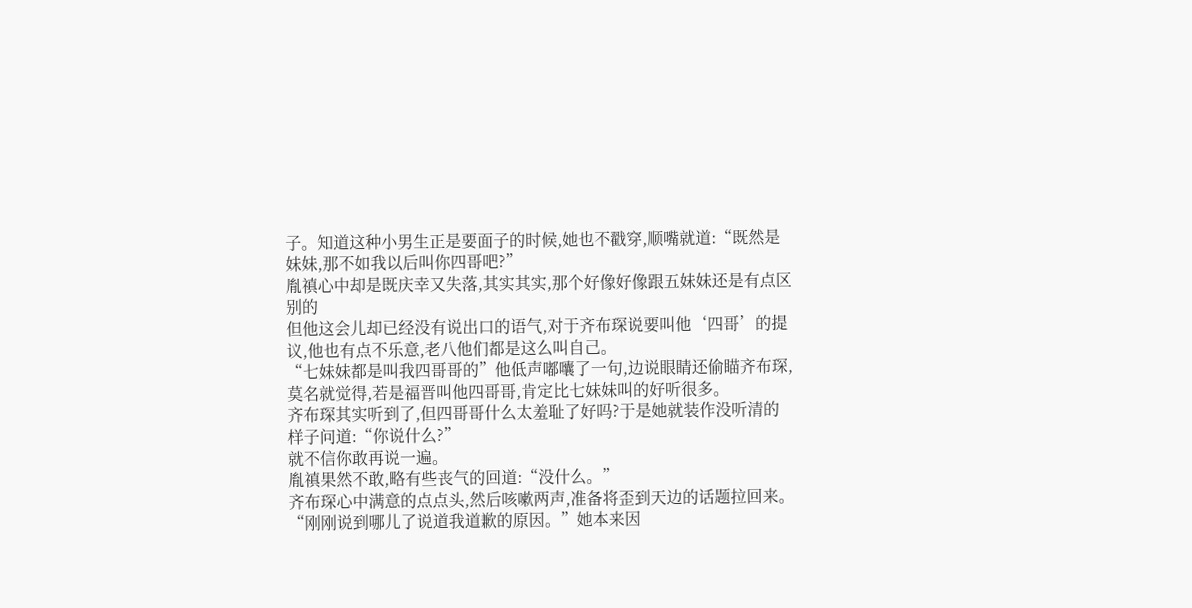子。知道这种小男生正是要面子的时候,她也不戳穿,顺嘴就道:“既然是妹妹,那不如我以后叫你四哥吧?”
胤禛心中却是既庆幸又失落,其实其实,那个好像好像跟五妹妹还是有点区别的
但他这会儿却已经没有说出口的语气,对于齐布琛说要叫他‘四哥’的提议,他也有点不乐意,老八他们都是这么叫自己。
“七妹妹都是叫我四哥哥的”他低声嘟囔了一句,边说眼睛还偷瞄齐布琛,莫名就觉得,若是福晋叫他四哥哥,肯定比七妹妹叫的好听很多。
齐布琛其实听到了,但四哥哥什么太羞耻了好吗?于是她就装作没听清的样子问道:“你说什么?”
就不信你敢再说一遍。
胤禛果然不敢,略有些丧气的回道:“没什么。”
齐布琛心中满意的点点头,然后咳嗽两声,准备将歪到天边的话题拉回来。
“刚刚说到哪儿了说道我道歉的原因。”她本来因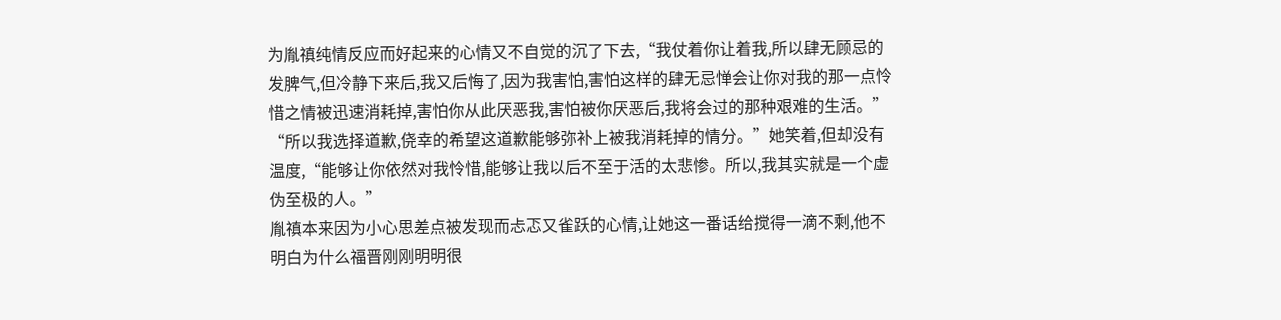为胤禛纯情反应而好起来的心情又不自觉的沉了下去,“我仗着你让着我,所以肆无顾忌的发脾气,但冷静下来后,我又后悔了,因为我害怕,害怕这样的肆无忌惮会让你对我的那一点怜惜之情被迅速消耗掉,害怕你从此厌恶我,害怕被你厌恶后,我将会过的那种艰难的生活。”
“所以我选择道歉,侥幸的希望这道歉能够弥补上被我消耗掉的情分。”她笑着,但却没有温度,“能够让你依然对我怜惜,能够让我以后不至于活的太悲惨。所以,我其实就是一个虚伪至极的人。”
胤禛本来因为小心思差点被发现而忐忑又雀跃的心情,让她这一番话给搅得一滴不剩,他不明白为什么福晋刚刚明明很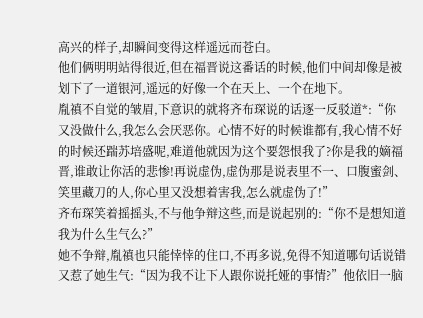高兴的样子,却瞬间变得这样遥远而苍白。
他们俩明明站得很近,但在福晋说这番话的时候,他们中间却像是被划下了一道银河,遥远的好像一个在天上、一个在地下。
胤禛不自觉的皱眉,下意识的就将齐布琛说的话逐一反驳道*:“你又没做什么,我怎么会厌恶你。心情不好的时候谁都有,我心情不好的时候还踹苏培盛呢,难道他就因为这个要怨恨我了?你是我的嫡福晋,谁敢让你活的悲惨!再说虚伪,虚伪那是说表里不一、口腹蜜剑、笑里藏刀的人,你心里又没想着害我,怎么就虚伪了!”
齐布琛笑着摇摇头,不与他争辩这些,而是说起别的:“你不是想知道我为什么生气么?”
她不争辩,胤禛也只能悻悻的住口,不再多说,免得不知道哪句话说错又惹了她生气:“因为我不让下人跟你说托娅的事情?”他依旧一脑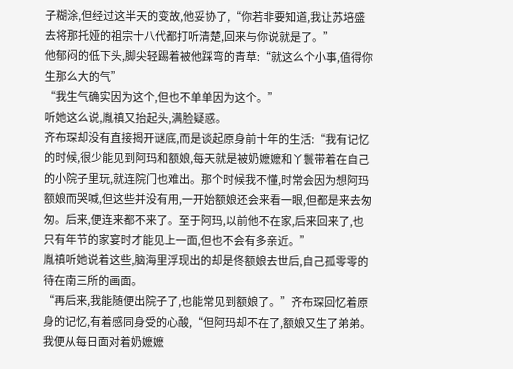子糊涂,但经过这半天的变故,他妥协了,“你若非要知道,我让苏培盛去将那托娅的祖宗十八代都打听清楚,回来与你说就是了。”
他郁闷的低下头,脚尖轻踢着被他踩弯的青草:“就这么个小事,值得你生那么大的气”
“我生气确实因为这个,但也不单单因为这个。”
听她这么说,胤禛又抬起头,满脸疑惑。
齐布琛却没有直接揭开谜底,而是谈起原身前十年的生活:“我有记忆的时候,很少能见到阿玛和额娘,每天就是被奶嬷嬷和丫鬟带着在自己的小院子里玩,就连院门也难出。那个时候我不懂,时常会因为想阿玛额娘而哭喊,但这些并没有用,一开始额娘还会来看一眼,但都是来去匆匆。后来,便连来都不来了。至于阿玛,以前他不在家,后来回来了,也只有年节的家宴时才能见上一面,但也不会有多亲近。”
胤禛听她说着这些,脑海里浮现出的却是佟额娘去世后,自己孤零零的待在南三所的画面。
“再后来,我能随便出院子了,也能常见到额娘了。”齐布琛回忆着原身的记忆,有着感同身受的心酸,“但阿玛却不在了,额娘又生了弟弟。我便从每日面对着奶嬷嬷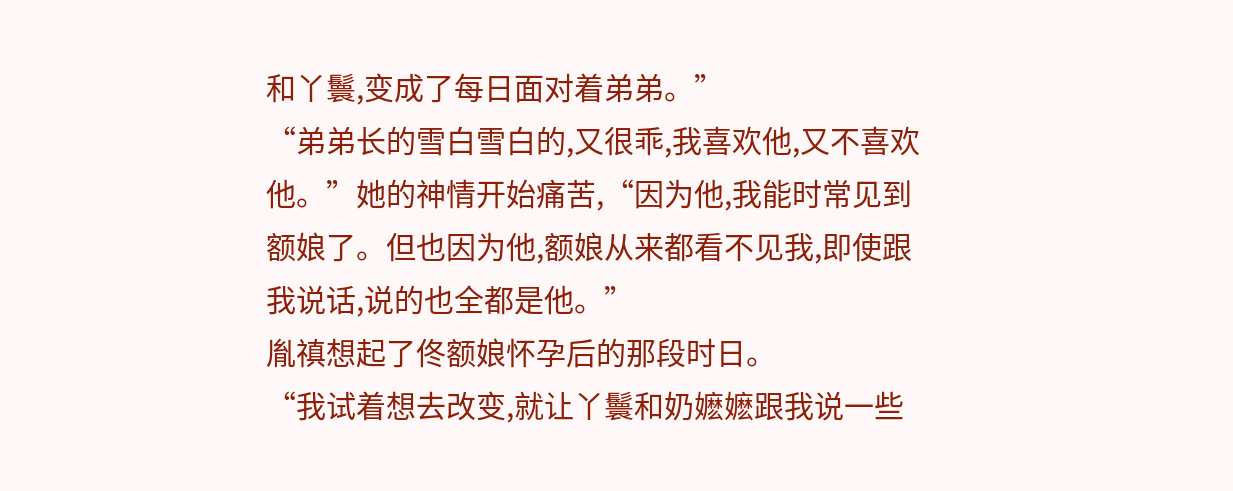和丫鬟,变成了每日面对着弟弟。”
“弟弟长的雪白雪白的,又很乖,我喜欢他,又不喜欢他。”她的神情开始痛苦,“因为他,我能时常见到额娘了。但也因为他,额娘从来都看不见我,即使跟我说话,说的也全都是他。”
胤禛想起了佟额娘怀孕后的那段时日。
“我试着想去改变,就让丫鬟和奶嬷嬷跟我说一些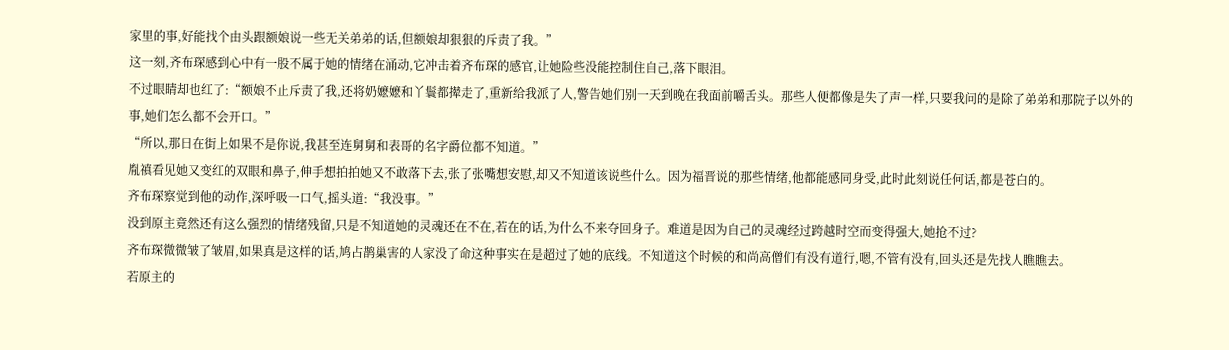家里的事,好能找个由头跟额娘说一些无关弟弟的话,但额娘却狠狠的斥责了我。”
这一刻,齐布琛感到心中有一股不属于她的情绪在涌动,它冲击着齐布琛的感官,让她险些没能控制住自己,落下眼泪。
不过眼睛却也红了:“额娘不止斥责了我,还将奶嬷嬷和丫鬟都撵走了,重新给我派了人,警告她们别一天到晚在我面前嚼舌头。那些人便都像是失了声一样,只要我问的是除了弟弟和那院子以外的事,她们怎么都不会开口。”
“所以,那日在街上如果不是你说,我甚至连舅舅和表哥的名字爵位都不知道。”
胤禛看见她又变红的双眼和鼻子,伸手想拍拍她又不敢落下去,张了张嘴想安慰,却又不知道该说些什么。因为福晋说的那些情绪,他都能感同身受,此时此刻说任何话,都是苍白的。
齐布琛察觉到他的动作,深呼吸一口气,摇头道:“我没事。”
没到原主竟然还有这么强烈的情绪残留,只是不知道她的灵魂还在不在,若在的话,为什么不来夺回身子。难道是因为自己的灵魂经过跨越时空而变得强大,她抢不过?
齐布琛微微皱了皱眉,如果真是这样的话,鸠占鹊巢害的人家没了命这种事实在是超过了她的底线。不知道这个时候的和尚高僧们有没有道行,嗯,不管有没有,回头还是先找人瞧瞧去。
若原主的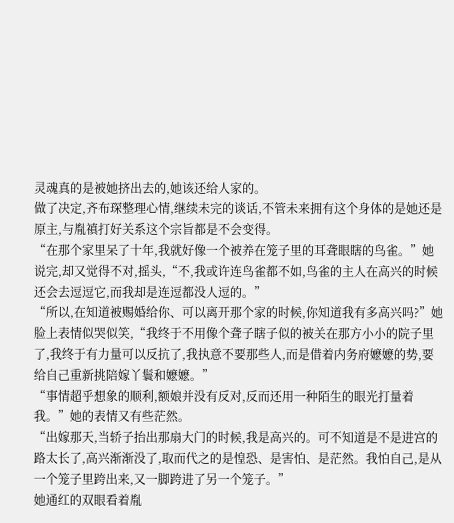灵魂真的是被她挤出去的,她该还给人家的。
做了决定,齐布琛整理心情,继续未完的谈话,不管未来拥有这个身体的是她还是原主,与胤禛打好关系这个宗旨都是不会变得。
“在那个家里呆了十年,我就好像一个被养在笼子里的耳聋眼瞎的鸟雀。”她说完,却又觉得不对,摇头,“不,我或许连鸟雀都不如,鸟雀的主人在高兴的时候还会去逗逗它,而我却是连逗都没人逗的。”
“所以,在知道被赐婚给你、可以离开那个家的时候,你知道我有多高兴吗?”她脸上表情似哭似笑,“我终于不用像个聋子瞎子似的被关在那方小小的院子里了,我终于有力量可以反抗了,我执意不要那些人,而是借着内务府嬷嬷的势,要给自己重新挑陪嫁丫鬟和嬷嬷。”
“事情超乎想象的顺利,额娘并没有反对,反而还用一种陌生的眼光打量着我。”她的表情又有些茫然。
“出嫁那天,当轿子抬出那扇大门的时候,我是高兴的。可不知道是不是进宫的路太长了,高兴渐渐没了,取而代之的是惶恐、是害怕、是茫然。我怕自己,是从一个笼子里跨出来,又一脚跨进了另一个笼子。”
她通红的双眼看着胤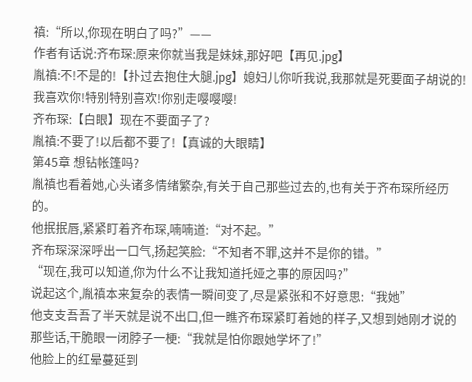禛:“所以,你现在明白了吗?”——
作者有话说:齐布琛:原来你就当我是妹妹,那好吧【再见.jpg】
胤禛:不!不是的!【扑过去抱住大腿.jpg】媳妇儿你听我说,我那就是死要面子胡说的!我喜欢你!特别特别喜欢!你别走嘤嘤嘤!
齐布琛:【白眼】现在不要面子了?
胤禛:不要了!以后都不要了!【真诚的大眼睛】
第45章 想钻帐篷吗?
胤禛也看着她,心头诸多情绪繁杂,有关于自己那些过去的,也有关于齐布琛所经历的。
他抿抿唇,紧紧盯着齐布琛,喃喃道:“对不起。”
齐布琛深深呼出一口气,扬起笑脸:“不知者不罪,这并不是你的错。”
“现在,我可以知道,你为什么不让我知道托娅之事的原因吗?”
说起这个,胤禛本来复杂的表情一瞬间变了,尽是紧张和不好意思:“我她”
他支支吾吾了半天就是说不出口,但一瞧齐布琛紧盯着她的样子,又想到她刚才说的那些话,干脆眼一闭脖子一梗:“我就是怕你跟她学坏了!”
他脸上的红晕蔓延到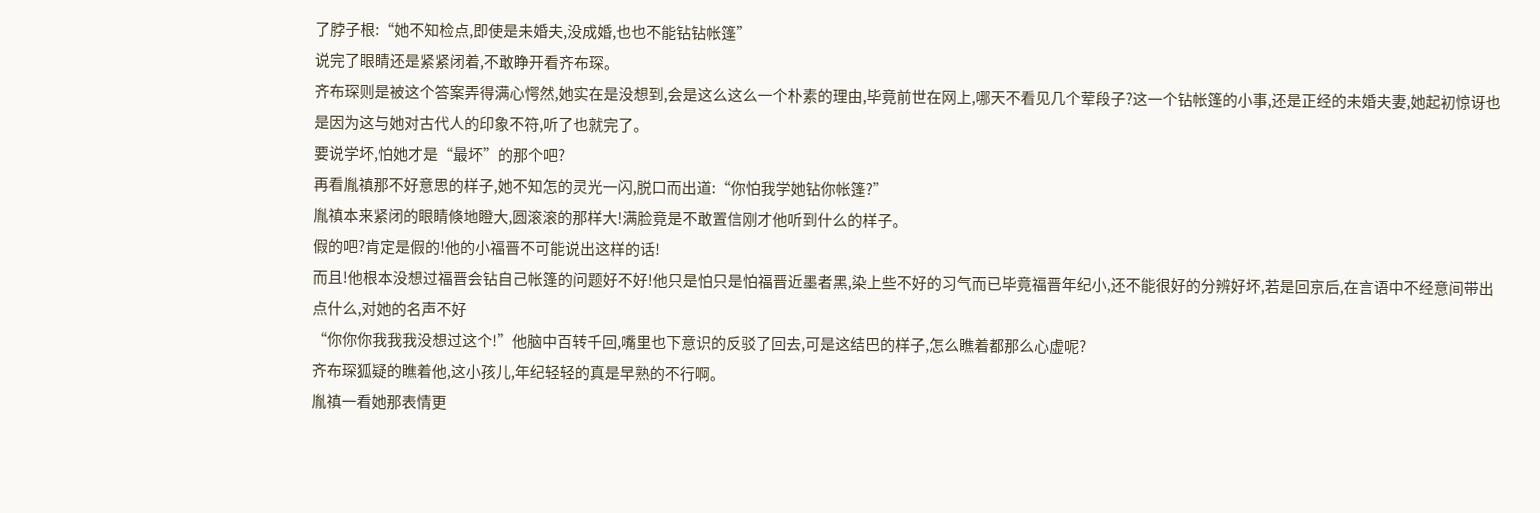了脖子根:“她不知检点,即使是未婚夫,没成婚,也也不能钻钻帐篷”
说完了眼睛还是紧紧闭着,不敢睁开看齐布琛。
齐布琛则是被这个答案弄得满心愕然,她实在是没想到,会是这么这么一个朴素的理由,毕竟前世在网上,哪天不看见几个荤段子?这一个钻帐篷的小事,还是正经的未婚夫妻,她起初惊讶也是因为这与她对古代人的印象不符,听了也就完了。
要说学坏,怕她才是“最坏”的那个吧?
再看胤禛那不好意思的样子,她不知怎的灵光一闪,脱口而出道:“你怕我学她钻你帐篷?”
胤禛本来紧闭的眼睛倏地瞪大,圆滚滚的那样大!满脸竟是不敢置信刚才他听到什么的样子。
假的吧?肯定是假的!他的小福晋不可能说出这样的话!
而且!他根本没想过福晋会钻自己帐篷的问题好不好!他只是怕只是怕福晋近墨者黑,染上些不好的习气而已毕竟福晋年纪小,还不能很好的分辨好坏,若是回京后,在言语中不经意间带出点什么,对她的名声不好
“你你你我我我没想过这个!”他脑中百转千回,嘴里也下意识的反驳了回去,可是这结巴的样子,怎么瞧着都那么心虚呢?
齐布琛狐疑的瞧着他,这小孩儿,年纪轻轻的真是早熟的不行啊。
胤禛一看她那表情更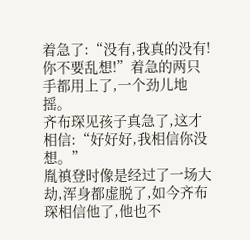着急了:“没有,我真的没有!你不要乱想!”着急的两只手都用上了,一个劲儿地摇。
齐布琛见孩子真急了,这才相信:“好好好,我相信你没想。”
胤禛登时像是经过了一场大劫,浑身都虚脱了,如今齐布琛相信他了,他也不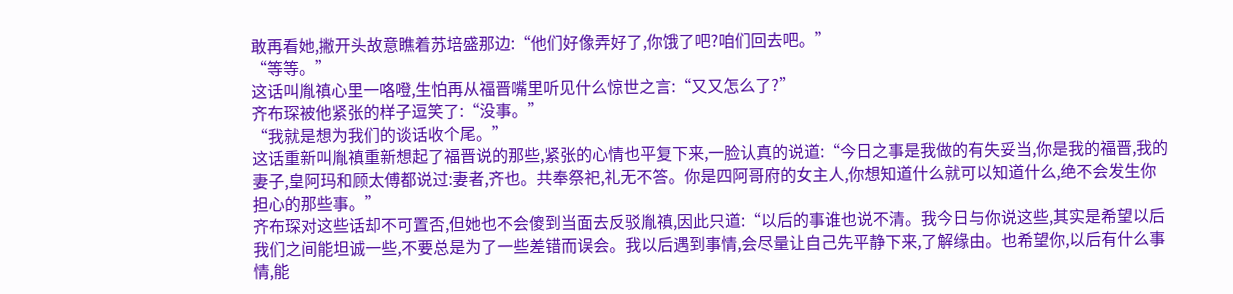敢再看她,撇开头故意瞧着苏培盛那边:“他们好像弄好了,你饿了吧?咱们回去吧。”
“等等。”
这话叫胤禛心里一咯噔,生怕再从福晋嘴里听见什么惊世之言:“又又怎么了?”
齐布琛被他紧张的样子逗笑了:“没事。”
“我就是想为我们的谈话收个尾。”
这话重新叫胤禛重新想起了福晋说的那些,紧张的心情也平复下来,一脸认真的说道:“今日之事是我做的有失妥当,你是我的福晋,我的妻子,皇阿玛和顾太傅都说过:妻者,齐也。共奉祭祀,礼无不答。你是四阿哥府的女主人,你想知道什么就可以知道什么,绝不会发生你担心的那些事。”
齐布琛对这些话却不可置否,但她也不会傻到当面去反驳胤禛,因此只道:“以后的事谁也说不清。我今日与你说这些,其实是希望以后我们之间能坦诚一些,不要总是为了一些差错而误会。我以后遇到事情,会尽量让自己先平静下来,了解缘由。也希望你,以后有什么事情,能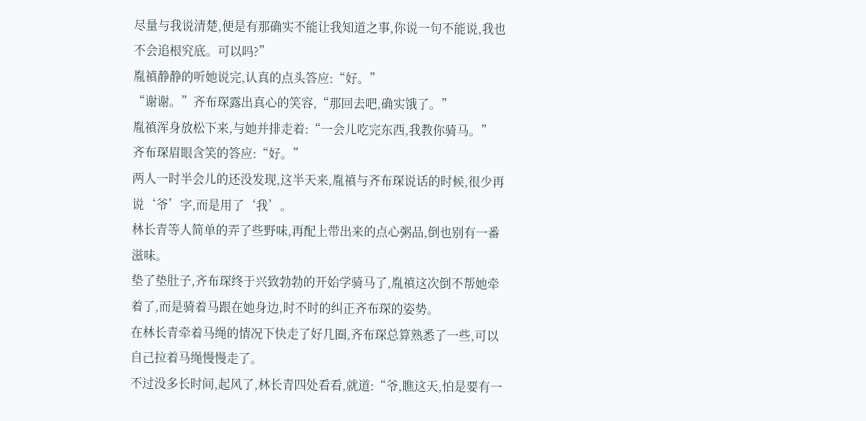尽量与我说清楚,便是有那确实不能让我知道之事,你说一句不能说,我也不会追根究底。可以吗?”
胤禛静静的听她说完,认真的点头答应:“好。”
“谢谢。”齐布琛露出真心的笑容,“那回去吧,确实饿了。”
胤禛浑身放松下来,与她并排走着:“一会儿吃完东西,我教你骑马。”
齐布琛眉眼含笑的答应:“好。”
两人一时半会儿的还没发现,这半天来,胤禛与齐布琛说话的时候,很少再说‘爷’字,而是用了‘我’。
林长青等人简单的弄了些野味,再配上带出来的点心粥品,倒也别有一番滋味。
垫了垫肚子,齐布琛终于兴致勃勃的开始学骑马了,胤禛这次倒不帮她牵着了,而是骑着马跟在她身边,时不时的纠正齐布琛的姿势。
在林长青牵着马绳的情况下快走了好几圈,齐布琛总算熟悉了一些,可以自己拉着马绳慢慢走了。
不过没多长时间,起风了,林长青四处看看,就道:“爷,瞧这天,怕是要有一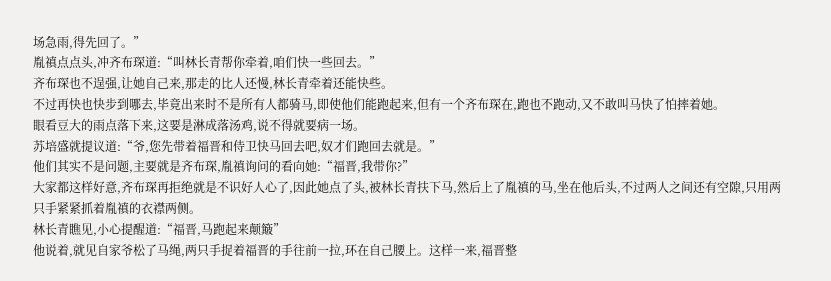场急雨,得先回了。”
胤禛点点头,冲齐布琛道:“叫林长青帮你牵着,咱们快一些回去。”
齐布琛也不逞强,让她自己来,那走的比人还慢,林长青牵着还能快些。
不过再快也快步到哪去,毕竟出来时不是所有人都骑马,即使他们能跑起来,但有一个齐布琛在,跑也不跑动,又不敢叫马快了怕摔着她。
眼看豆大的雨点落下来,这要是淋成落汤鸡,说不得就要病一场。
苏培盛就提议道:“爷,您先带着福晋和侍卫快马回去吧,奴才们跑回去就是。”
他们其实不是问题,主要就是齐布琛,胤禛询问的看向她:“福晋,我带你?”
大家都这样好意,齐布琛再拒绝就是不识好人心了,因此她点了头,被林长青扶下马,然后上了胤禛的马,坐在他后头,不过两人之间还有空隙,只用两只手紧紧抓着胤禛的衣襟两侧。
林长青瞧见,小心提醒道:“福晋,马跑起来颠簸”
他说着,就见自家爷松了马绳,两只手捉着福晋的手往前一拉,环在自己腰上。这样一来,福晋整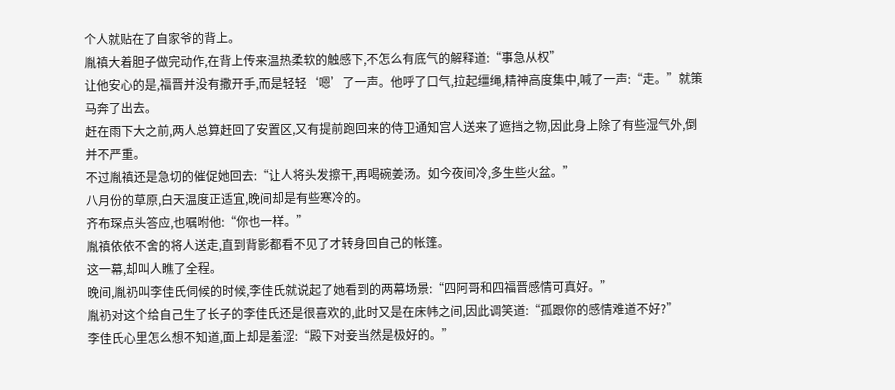个人就贴在了自家爷的背上。
胤禛大着胆子做完动作,在背上传来温热柔软的触感下,不怎么有底气的解释道:“事急从权”
让他安心的是,福晋并没有撒开手,而是轻轻‘嗯’了一声。他呼了口气,拉起缰绳,精神高度集中,喊了一声:“走。”就策马奔了出去。
赶在雨下大之前,两人总算赶回了安置区,又有提前跑回来的侍卫通知宫人送来了遮挡之物,因此身上除了有些湿气外,倒并不严重。
不过胤禛还是急切的催促她回去:“让人将头发擦干,再喝碗姜汤。如今夜间冷,多生些火盆。”
八月份的草原,白天温度正适宜,晚间却是有些寒冷的。
齐布琛点头答应,也嘱咐他:“你也一样。”
胤禛依依不舍的将人送走,直到背影都看不见了才转身回自己的帐篷。
这一幕,却叫人瞧了全程。
晚间,胤礽叫李佳氏伺候的时候,李佳氏就说起了她看到的两幕场景:“四阿哥和四福晋感情可真好。”
胤礽对这个给自己生了长子的李佳氏还是很喜欢的,此时又是在床帏之间,因此调笑道:“孤跟你的感情难道不好?”
李佳氏心里怎么想不知道,面上却是羞涩:“殿下对妾当然是极好的。”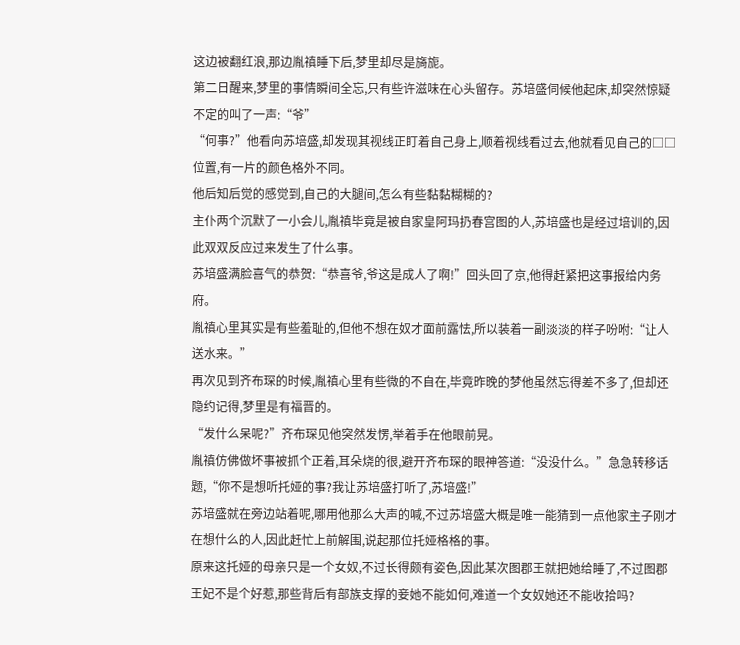这边被翻红浪,那边胤禛睡下后,梦里却尽是旖旎。
第二日醒来,梦里的事情瞬间全忘,只有些许滋味在心头留存。苏培盛伺候他起床,却突然惊疑不定的叫了一声:“爷”
“何事?”他看向苏培盛,却发现其视线正盯着自己身上,顺着视线看过去,他就看见自己的□□位置,有一片的颜色格外不同。
他后知后觉的感觉到,自己的大腿间,怎么有些黏黏糊糊的?
主仆两个沉默了一小会儿,胤禛毕竟是被自家皇阿玛扔春宫图的人,苏培盛也是经过培训的,因此双双反应过来发生了什么事。
苏培盛满脸喜气的恭贺:“恭喜爷,爷这是成人了啊!”回头回了京,他得赶紧把这事报给内务府。
胤禛心里其实是有些羞耻的,但他不想在奴才面前露怯,所以装着一副淡淡的样子吩咐:“让人送水来。”
再次见到齐布琛的时候,胤禛心里有些微的不自在,毕竟昨晚的梦他虽然忘得差不多了,但却还隐约记得,梦里是有福晋的。
“发什么呆呢?”齐布琛见他突然发愣,举着手在他眼前晃。
胤禛仿佛做坏事被抓个正着,耳朵烧的很,避开齐布琛的眼神答道:“没没什么。”急急转移话题,“你不是想听托娅的事?我让苏培盛打听了,苏培盛!”
苏培盛就在旁边站着呢,哪用他那么大声的喊,不过苏培盛大概是唯一能猜到一点他家主子刚才在想什么的人,因此赶忙上前解围,说起那位托娅格格的事。
原来这托娅的母亲只是一个女奴,不过长得颇有姿色,因此某次图郡王就把她给睡了,不过图郡王妃不是个好惹,那些背后有部族支撑的妾她不能如何,难道一个女奴她还不能收拾吗?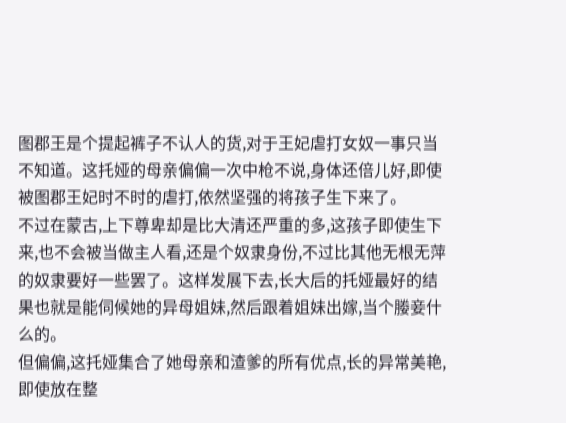图郡王是个提起裤子不认人的货,对于王妃虐打女奴一事只当不知道。这托娅的母亲偏偏一次中枪不说,身体还倍儿好,即使被图郡王妃时不时的虐打,依然坚强的将孩子生下来了。
不过在蒙古,上下尊卑却是比大清还严重的多,这孩子即使生下来,也不会被当做主人看,还是个奴隶身份,不过比其他无根无萍的奴隶要好一些罢了。这样发展下去,长大后的托娅最好的结果也就是能伺候她的异母姐妹,然后跟着姐妹出嫁,当个媵妾什么的。
但偏偏,这托娅集合了她母亲和渣爹的所有优点,长的异常美艳,即使放在整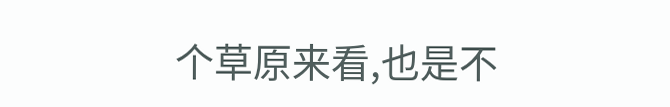个草原来看,也是不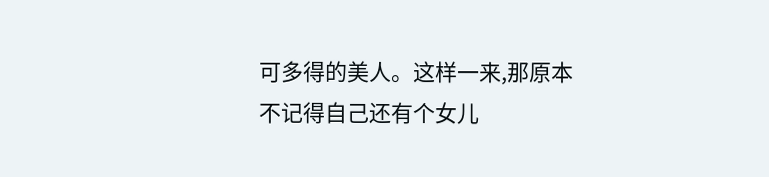可多得的美人。这样一来,那原本不记得自己还有个女儿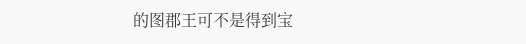的图郡王可不是得到宝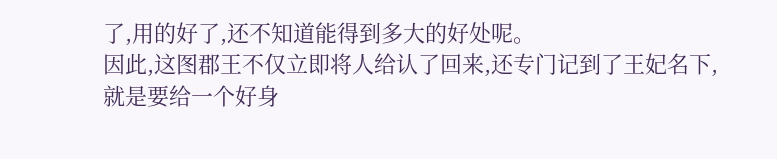了,用的好了,还不知道能得到多大的好处呢。
因此,这图郡王不仅立即将人给认了回来,还专门记到了王妃名下,就是要给一个好身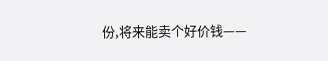份,将来能卖个好价钱——